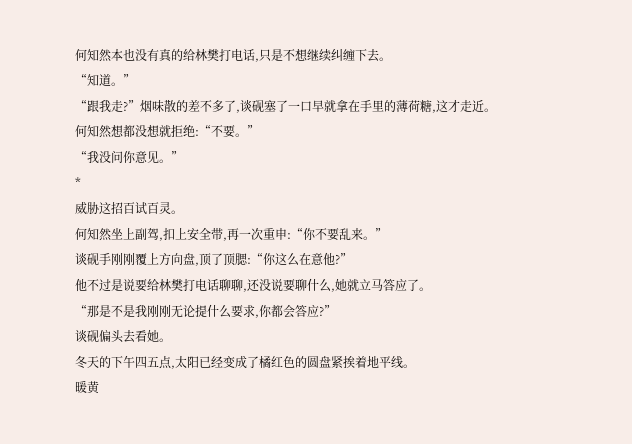何知然本也没有真的给林樊打电话,只是不想继续纠缠下去。
“知道。”
“跟我走?”烟味散的差不多了,谈砚塞了一口早就拿在手里的薄荷糖,这才走近。
何知然想都没想就拒绝:“不要。”
“我没问你意见。”
*
威胁这招百试百灵。
何知然坐上副驾,扣上安全带,再一次重申:“你不要乱来。”
谈砚手刚刚覆上方向盘,顶了顶腮:“你这么在意他?”
他不过是说要给林樊打电话聊聊,还没说要聊什么,她就立马答应了。
“那是不是我刚刚无论提什么要求,你都会答应?”
谈砚偏头去看她。
冬天的下午四五点,太阳已经变成了橘红色的圆盘紧挨着地平线。
暖黄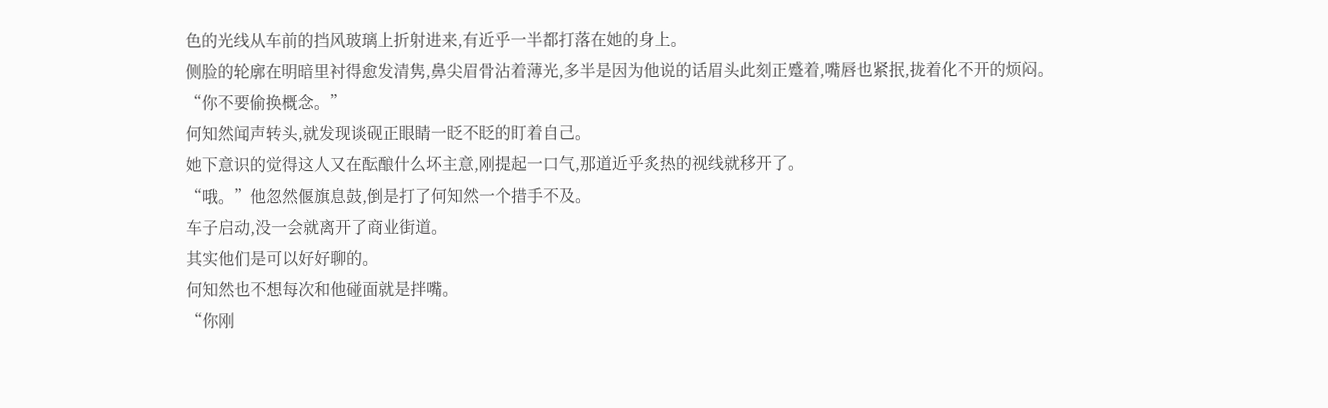色的光线从车前的挡风玻璃上折射进来,有近乎一半都打落在她的身上。
侧脸的轮廓在明暗里衬得愈发清隽,鼻尖眉骨沾着薄光,多半是因为他说的话眉头此刻正蹙着,嘴唇也紧抿,拢着化不开的烦闷。
“你不要偷换概念。”
何知然闻声转头,就发现谈砚正眼睛一眨不眨的盯着自己。
她下意识的觉得这人又在酝酿什么坏主意,刚提起一口气,那道近乎炙热的视线就移开了。
“哦。”他忽然偃旗息鼓,倒是打了何知然一个措手不及。
车子启动,没一会就离开了商业街道。
其实他们是可以好好聊的。
何知然也不想每次和他碰面就是拌嘴。
“你刚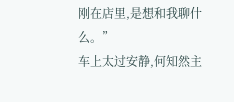刚在店里,是想和我聊什么。”
车上太过安静,何知然主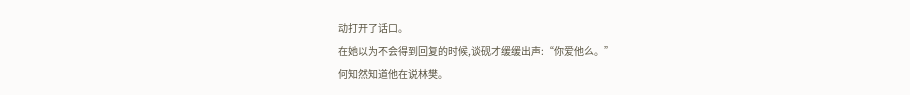动打开了话口。
在她以为不会得到回复的时候,谈砚才缓缓出声:“你爱他么。”
何知然知道他在说林樊。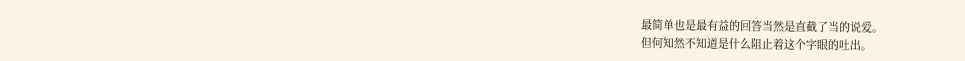最简单也是最有益的回答当然是直截了当的说爱。
但何知然不知道是什么阻止着这个字眼的吐出。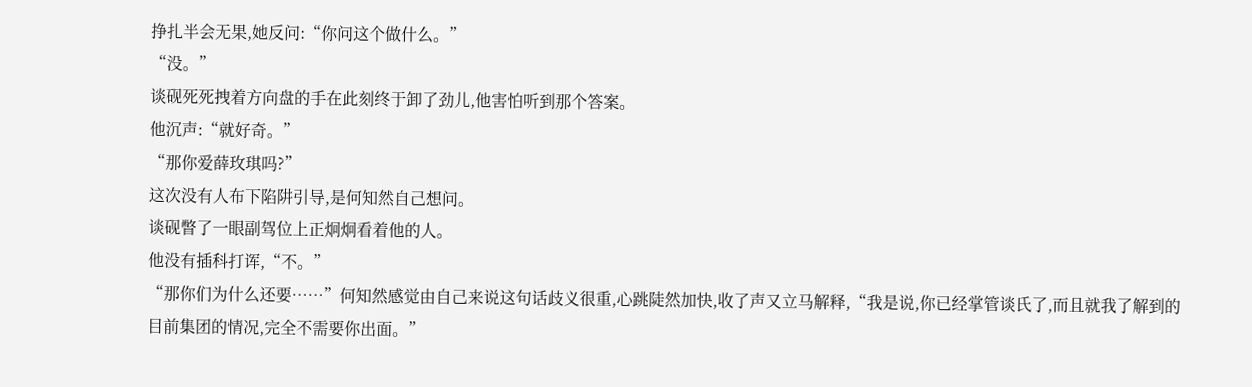挣扎半会无果,她反问:“你问这个做什么。”
“没。”
谈砚死死拽着方向盘的手在此刻终于卸了劲儿,他害怕听到那个答案。
他沉声:“就好奇。”
“那你爱薛玫琪吗?”
这次没有人布下陷阱引导,是何知然自己想问。
谈砚瞥了一眼副驾位上正炯炯看着他的人。
他没有插科打诨,“不。”
“那你们为什么还要……”何知然感觉由自己来说这句话歧义很重,心跳陡然加快,收了声又立马解释,“我是说,你已经掌管谈氏了,而且就我了解到的目前集团的情况,完全不需要你出面。”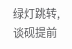绿灯跳转,谈砚提前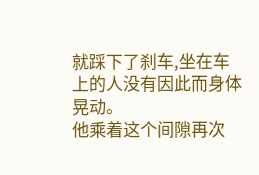就踩下了刹车,坐在车上的人没有因此而身体晃动。
他乘着这个间隙再次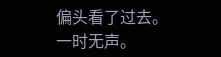偏头看了过去。
一时无声。